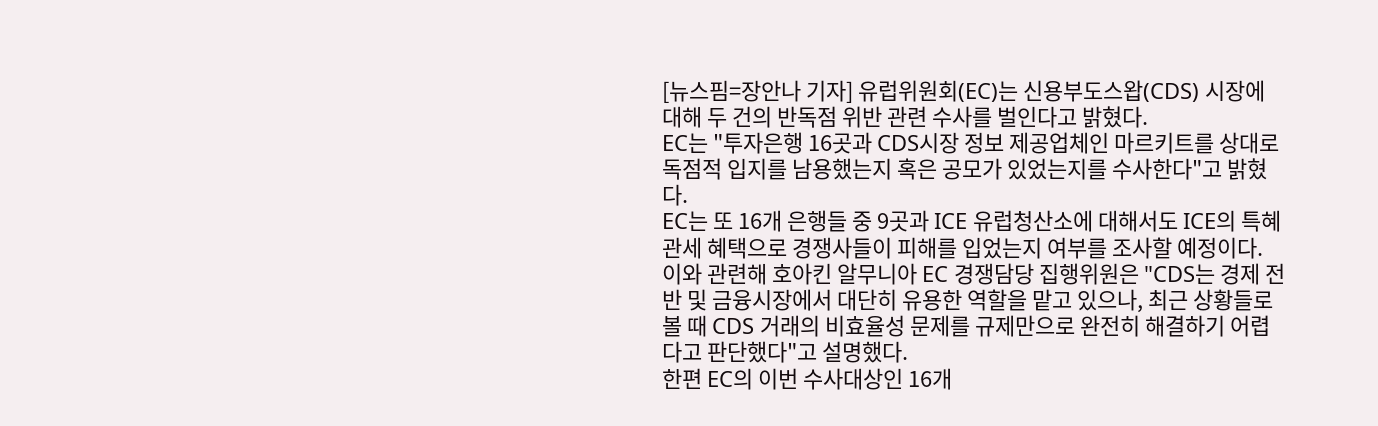[뉴스핌=장안나 기자] 유럽위원회(EC)는 신용부도스왑(CDS) 시장에 대해 두 건의 반독점 위반 관련 수사를 벌인다고 밝혔다.
EC는 "투자은행 16곳과 CDS시장 정보 제공업체인 마르키트를 상대로 독점적 입지를 남용했는지 혹은 공모가 있었는지를 수사한다"고 밝혔다.
EC는 또 16개 은행들 중 9곳과 ICE 유럽청산소에 대해서도 ICE의 특혜관세 혜택으로 경쟁사들이 피해를 입었는지 여부를 조사할 예정이다.
이와 관련해 호아킨 알무니아 EC 경쟁담당 집행위원은 "CDS는 경제 전반 및 금융시장에서 대단히 유용한 역할을 맡고 있으나, 최근 상황들로 볼 때 CDS 거래의 비효율성 문제를 규제만으로 완전히 해결하기 어렵다고 판단했다"고 설명했다.
한편 EC의 이번 수사대상인 16개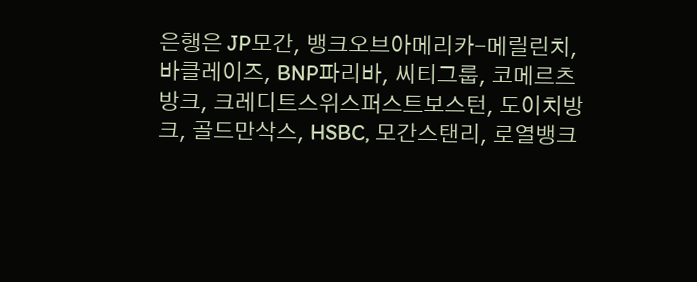은행은 JP모간, 뱅크오브아메리카-메릴린치, 바클레이즈, BNP파리바, 씨티그룹, 코메르츠방크, 크레디트스위스퍼스트보스턴, 도이치방크, 골드만삭스, HSBC, 모간스탠리, 로열뱅크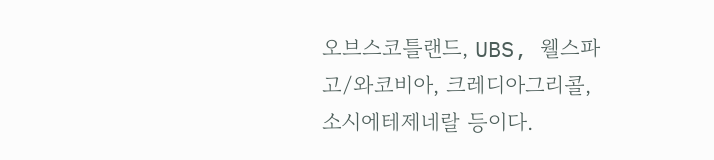오브스코틀랜드, UBS, 웰스파고/와코비아, 크레디아그리콜, 소시에테제네랄 등이다.